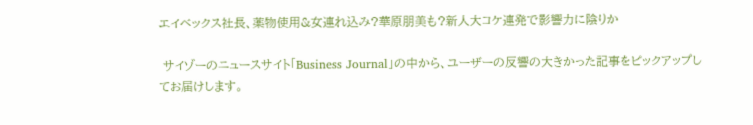エイベックス社長、薬物使用&女連れ込み?華原朋美も?新人大コケ連発で影響力に陰りか

 サイゾーのニュースサイト「Business Journal」の中から、ユーザーの反響の大きかった記事をピックアップしてお届けします。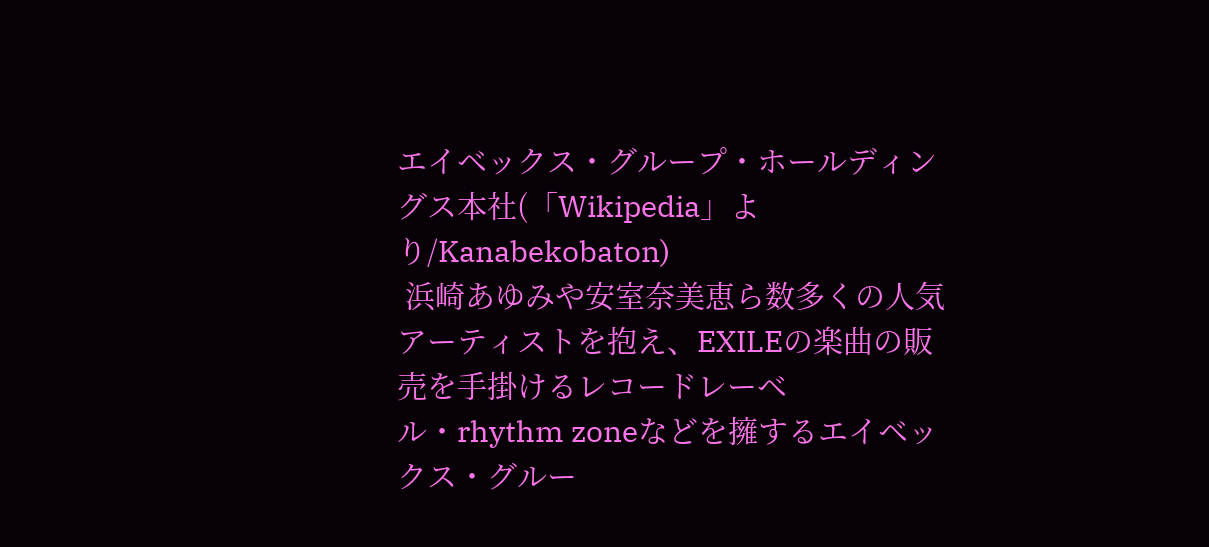エイベックス・グループ・ホールディングス本社(「Wikipedia」より/Kanabekobaton)
 浜崎あゆみや安室奈美恵ら数多くの人気アーティストを抱え、EXILEの楽曲の販売を手掛けるレコードレーベル・rhythm zoneなどを擁するエイベックス・グルー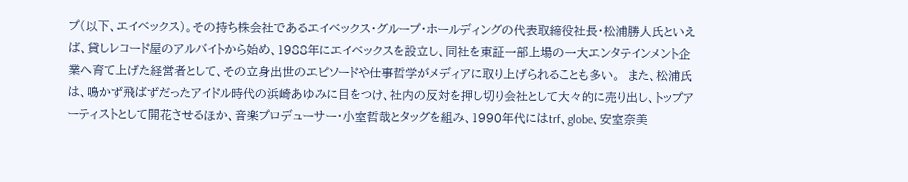プ(以下、エイベックス)。その持ち株会社であるエイベックス・グループ・ホールディングの代表取締役社長・松浦勝人氏といえば、貸しレコード屋のアルバイトから始め、1988年にエイベックスを設立し、同社を東証一部上場の一大エンタテインメント企業へ育て上げた経営者として、その立身出世のエピソードや仕事哲学がメディアに取り上げられることも多い。  また、松浦氏は、鳴かず飛ばずだったアイドル時代の浜崎あゆみに目をつけ、社内の反対を押し切り会社として大々的に売り出し、トップアーティストとして開花させるほか、音楽プロデューサー・小室哲哉とタッグを組み、1990年代にはtrf、globe、安室奈美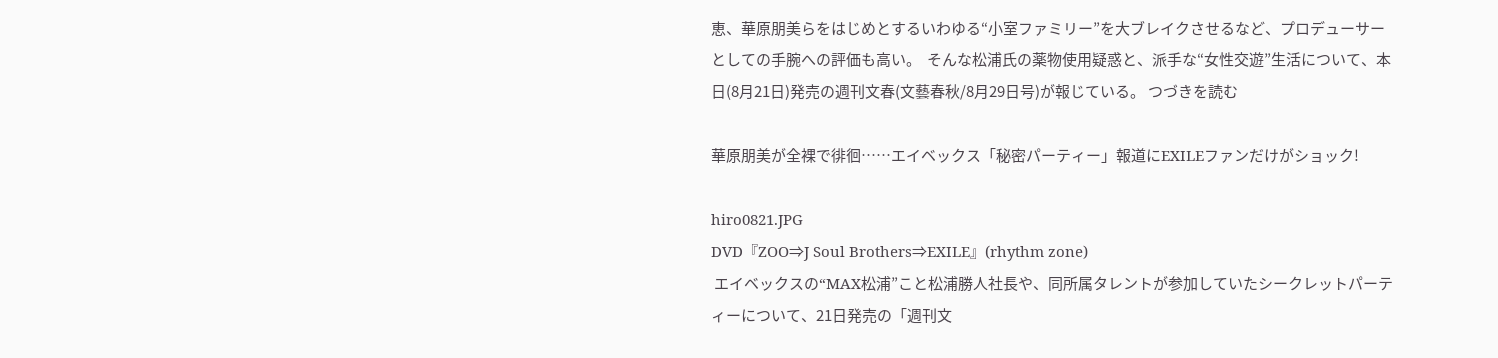恵、華原朋美らをはじめとするいわゆる“小室ファミリー”を大ブレイクさせるなど、プロデューサーとしての手腕への評価も高い。  そんな松浦氏の薬物使用疑惑と、派手な“女性交遊”生活について、本日(8月21日)発売の週刊文春(文藝春秋/8月29日号)が報じている。 つづきを読む

華原朋美が全裸で徘徊……エイベックス「秘密パーティー」報道にEXILEファンだけがショック!

hiro0821.JPG
DVD『ZOO⇒J Soul Brothers⇒EXILE』(rhythm zone)
 エイベックスの“MAX松浦”こと松浦勝人社長や、同所属タレントが参加していたシークレットパーティーについて、21日発売の「週刊文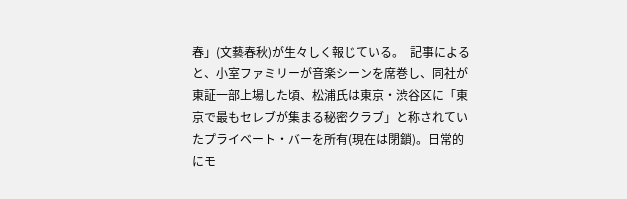春」(文藝春秋)が生々しく報じている。  記事によると、小室ファミリーが音楽シーンを席巻し、同社が東証一部上場した頃、松浦氏は東京・渋谷区に「東京で最もセレブが集まる秘密クラブ」と称されていたプライベート・バーを所有(現在は閉鎖)。日常的にモ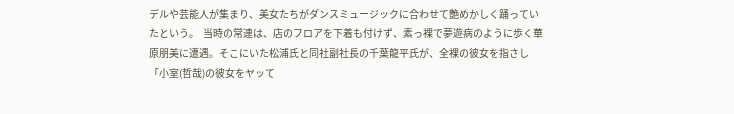デルや芸能人が集まり、美女たちがダンスミュージックに合わせて艶めかしく踊っていたという。  当時の常連は、店のフロアを下着も付けず、素っ裸で夢遊病のように歩く華原朋美に遭遇。そこにいた松浦氏と同社副社長の千葉龍平氏が、全裸の彼女を指さし「小室(哲哉)の彼女をヤッて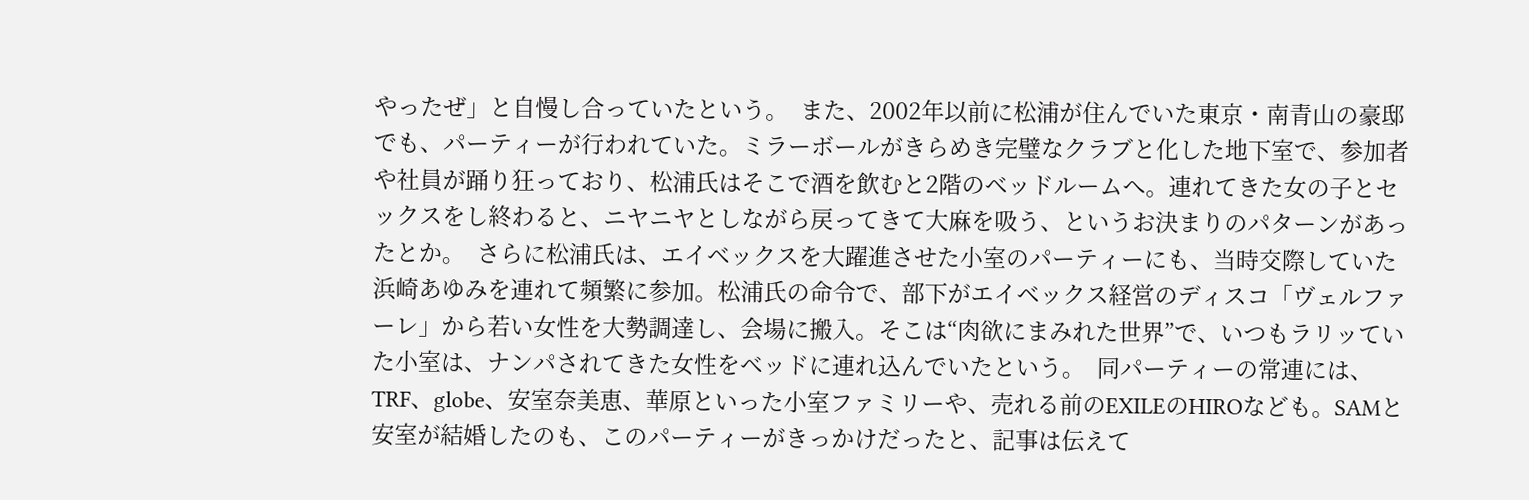やったぜ」と自慢し合っていたという。  また、2002年以前に松浦が住んでいた東京・南青山の豪邸でも、パーティーが行われていた。ミラーボールがきらめき完璧なクラブと化した地下室で、参加者や社員が踊り狂っており、松浦氏はそこで酒を飲むと2階のベッドルームへ。連れてきた女の子とセックスをし終わると、ニヤニヤとしながら戻ってきて大麻を吸う、というお決まりのパターンがあったとか。  さらに松浦氏は、エイベックスを大躍進させた小室のパーティーにも、当時交際していた浜崎あゆみを連れて頻繁に参加。松浦氏の命令で、部下がエイベックス経営のディスコ「ヴェルファーレ」から若い女性を大勢調達し、会場に搬入。そこは“肉欲にまみれた世界”で、いつもラリッていた小室は、ナンパされてきた女性をベッドに連れ込んでいたという。  同パーティーの常連には、TRF、globe、安室奈美恵、華原といった小室ファミリーや、売れる前のEXILEのHIROなども。SAMと安室が結婚したのも、このパーティーがきっかけだったと、記事は伝えて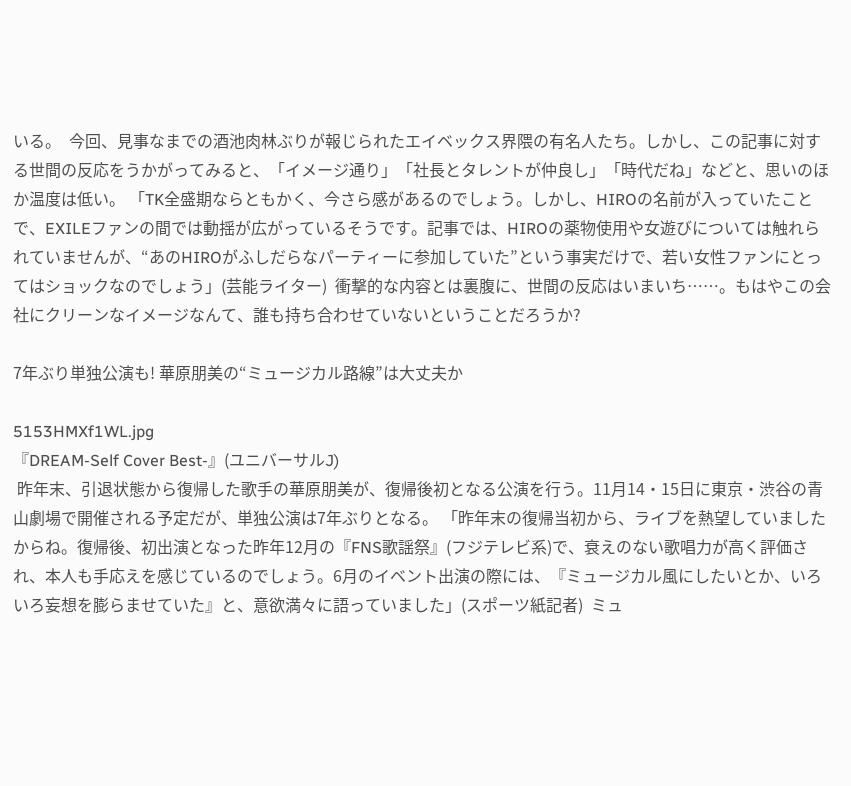いる。  今回、見事なまでの酒池肉林ぶりが報じられたエイベックス界隈の有名人たち。しかし、この記事に対する世間の反応をうかがってみると、「イメージ通り」「社長とタレントが仲良し」「時代だね」などと、思いのほか温度は低い。 「TK全盛期ならともかく、今さら感があるのでしょう。しかし、HIROの名前が入っていたことで、EXILEファンの間では動揺が広がっているそうです。記事では、HIROの薬物使用や女遊びについては触れられていませんが、“あのHIROがふしだらなパーティーに参加していた”という事実だけで、若い女性ファンにとってはショックなのでしょう」(芸能ライター)  衝撃的な内容とは裏腹に、世間の反応はいまいち……。もはやこの会社にクリーンなイメージなんて、誰も持ち合わせていないということだろうか?

7年ぶり単独公演も! 華原朋美の“ミュージカル路線”は大丈夫か

5153HMXf1WL.jpg
『DREAM-Self Cover Best-』(ユニバーサルJ)
 昨年末、引退状態から復帰した歌手の華原朋美が、復帰後初となる公演を行う。11月14・15日に東京・渋谷の青山劇場で開催される予定だが、単独公演は7年ぶりとなる。 「昨年末の復帰当初から、ライブを熱望していましたからね。復帰後、初出演となった昨年12月の『FNS歌謡祭』(フジテレビ系)で、衰えのない歌唱力が高く評価され、本人も手応えを感じているのでしょう。6月のイベント出演の際には、『ミュージカル風にしたいとか、いろいろ妄想を膨らませていた』と、意欲満々に語っていました」(スポーツ紙記者)  ミュ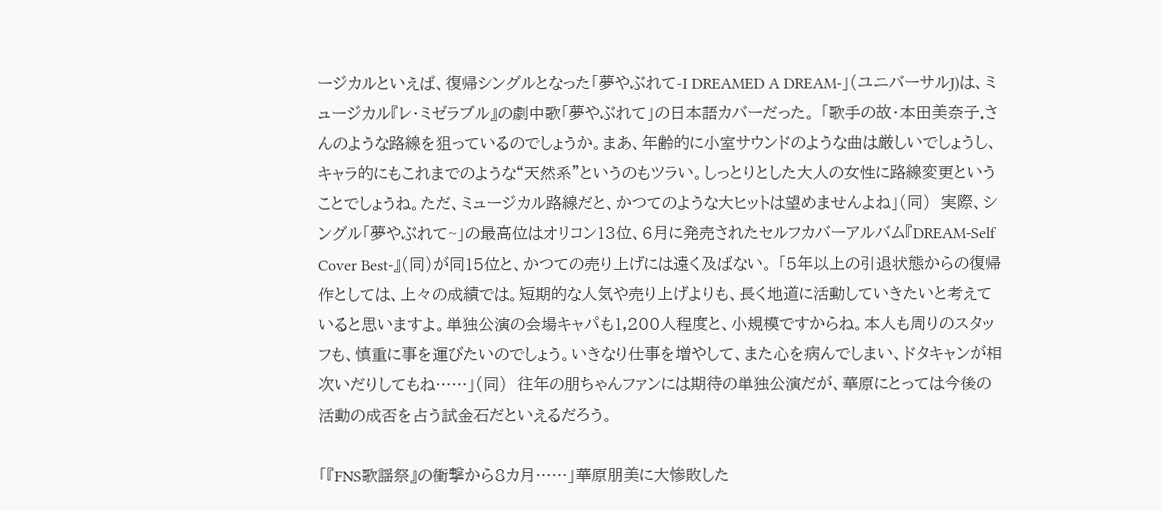ージカルといえば、復帰シングルとなった「夢やぶれて-I DREAMED A DREAM-」(ユニバーサルJ)は、ミュージカル『レ・ミゼラブル』の劇中歌「夢やぶれて」の日本語カバーだった。 「歌手の故・本田美奈子.さんのような路線を狙っているのでしょうか。まあ、年齢的に小室サウンドのような曲は厳しいでしょうし、キャラ的にもこれまでのような“天然系”というのもツラい。しっとりとした大人の女性に路線変更ということでしょうね。ただ、ミュージカル路線だと、かつてのような大ヒットは望めませんよね」(同)  実際、シングル「夢やぶれて~」の最高位はオリコン13位、6月に発売されたセルフカバーアルバム『DREAM-Self Cover Best-』(同)が同15位と、かつての売り上げには遠く及ばない。 「5年以上の引退状態からの復帰作としては、上々の成績では。短期的な人気や売り上げよりも、長く地道に活動していきたいと考えていると思いますよ。単独公演の会場キャパも1,200人程度と、小規模ですからね。本人も周りのスタッフも、慎重に事を運びたいのでしょう。いきなり仕事を増やして、また心を病んでしまい、ドタキャンが相次いだりしてもね……」(同)  往年の朋ちゃんファンには期待の単独公演だが、華原にとっては今後の活動の成否を占う試金石だといえるだろう。

「『FNS歌謡祭』の衝撃から8カ月……」華原朋美に大惨敗した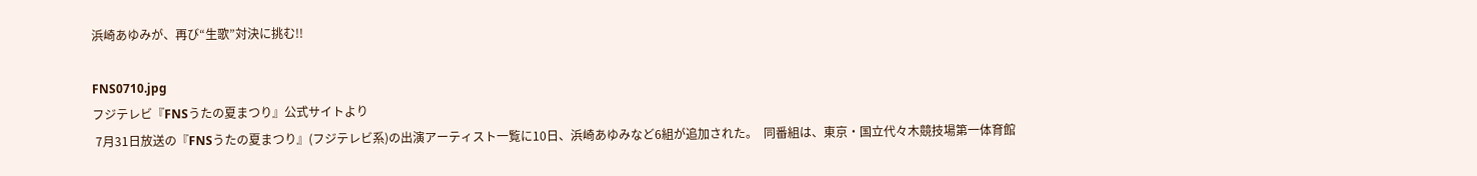浜崎あゆみが、再び“生歌”対決に挑む!!

FNS0710.jpg
フジテレビ『FNSうたの夏まつり』公式サイトより
 7月31日放送の『FNSうたの夏まつり』(フジテレビ系)の出演アーティスト一覧に10日、浜崎あゆみなど6組が追加された。  同番組は、東京・国立代々木競技場第一体育館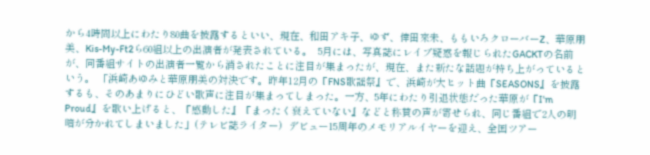から4時間以上にわたり80曲を披露するといい、現在、和田アキ子、ゆず、倖田來未、ももいろクローバーZ、華原朋美、Kis-My-Ft2ら60組以上の出演者が発表されている。  5月には、写真誌にレイプ疑惑を報じられたGACKTの名前が、同番組サイトの出演者一覧から消されたことに注目が集まったが、現在、また新たな話題が持ち上がっているという。 「浜崎あゆみと華原朋美の対決です。昨年12月の『FNS歌謡祭』で、浜崎が大ヒット曲『SEASONS』を披露するも、そのあまりにひどい歌声に注目が集まってしまった。一方、5年にわたり引退状態だった華原が『I'm Proud』を歌い上げると、『感動した』『まったく衰えていない』などと称賛の声が寄せられ、同じ番組で2人の明暗が分かれてしまいました」(テレビ誌ライター)  デビュー15周年のメモリアルイヤーを迎え、全国ツアー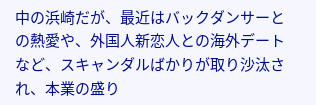中の浜崎だが、最近はバックダンサーとの熱愛や、外国人新恋人との海外デートなど、スキャンダルばかりが取り沙汰され、本業の盛り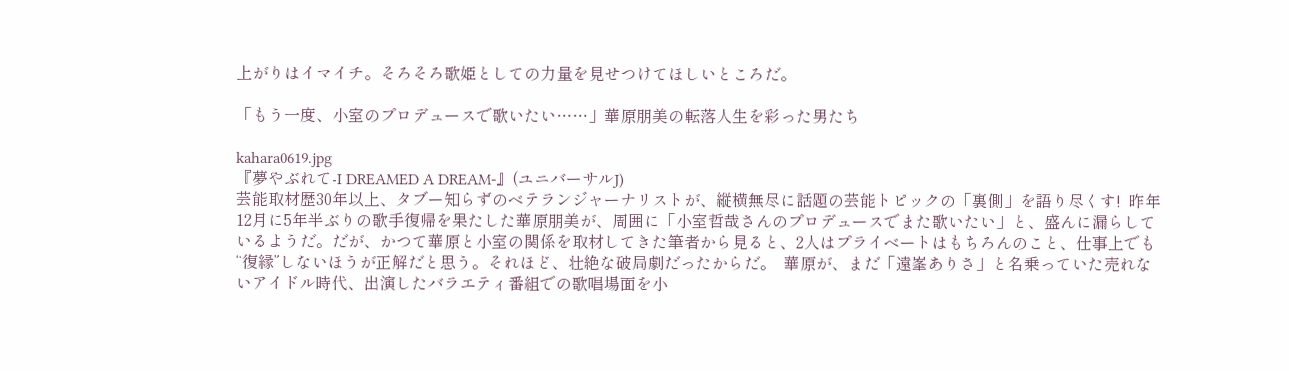上がりはイマイチ。そろそろ歌姫としての力量を見せつけてほしいところだ。

「もう一度、小室のプロデュースで歌いたい……」華原朋美の転落人生を彩った男たち

kahara0619.jpg
『夢やぶれて-I DREAMED A DREAM-』(ユニバーサルJ)
芸能取材歴30年以上、タブー知らずのベテランジャーナリストが、縦横無尽に話題の芸能トピックの「裏側」を語り尽くす!  昨年12月に5年半ぶりの歌手復帰を果たした華原朋美が、周囲に「小室哲哉さんのプロデュースでまた歌いたい」と、盛んに漏らしているようだ。だが、かつて華原と小室の関係を取材してきた筆者から見ると、2人はプライベートはもちろんのこと、仕事上でも“復縁”しないほうが正解だと思う。それほど、壮絶な破局劇だったからだ。  華原が、まだ「遠峯ありさ」と名乗っていた売れないアイドル時代、出演したバラエティ番組での歌唱場面を小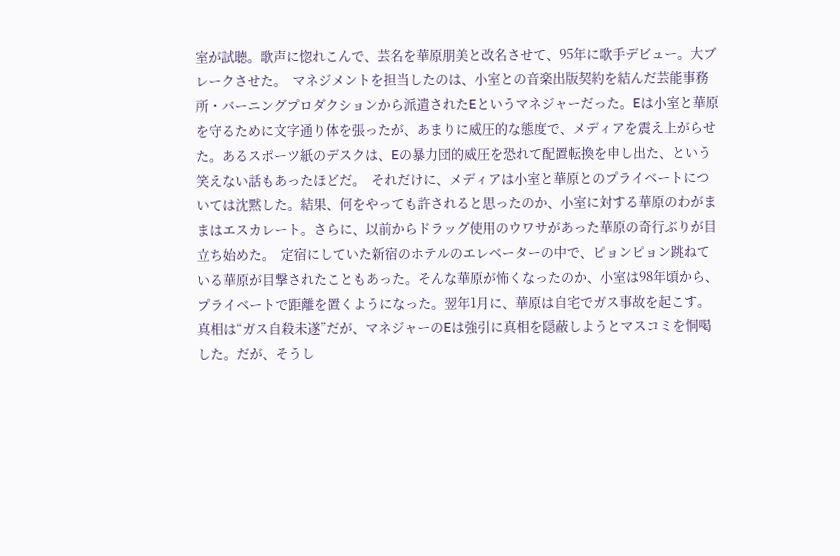室が試聴。歌声に惚れこんで、芸名を華原朋美と改名させて、95年に歌手デビュー。大ブレークさせた。  マネジメントを担当したのは、小室との音楽出版契約を結んだ芸能事務所・バーニングプロダクションから派遣されたEというマネジャーだった。Eは小室と華原を守るために文字通り体を張ったが、あまりに威圧的な態度で、メディアを震え上がらせた。あるスポーツ紙のデスクは、Eの暴力団的威圧を恐れて配置転換を申し出た、という笑えない話もあったほどだ。  それだけに、メディアは小室と華原とのプライベートについては沈黙した。結果、何をやっても許されると思ったのか、小室に対する華原のわがままはエスカレート。さらに、以前からドラッグ使用のウワサがあった華原の奇行ぶりが目立ち始めた。  定宿にしていた新宿のホテルのエレベーターの中で、ピョンピョン跳ねている華原が目撃されたこともあった。そんな華原が怖くなったのか、小室は98年頃から、プライベートで距離を置くようになった。翌年1月に、華原は自宅でガス事故を起こす。真相は“ガス自殺未遂”だが、マネジャーのEは強引に真相を隠蔽しようとマスコミを恫喝した。だが、そうし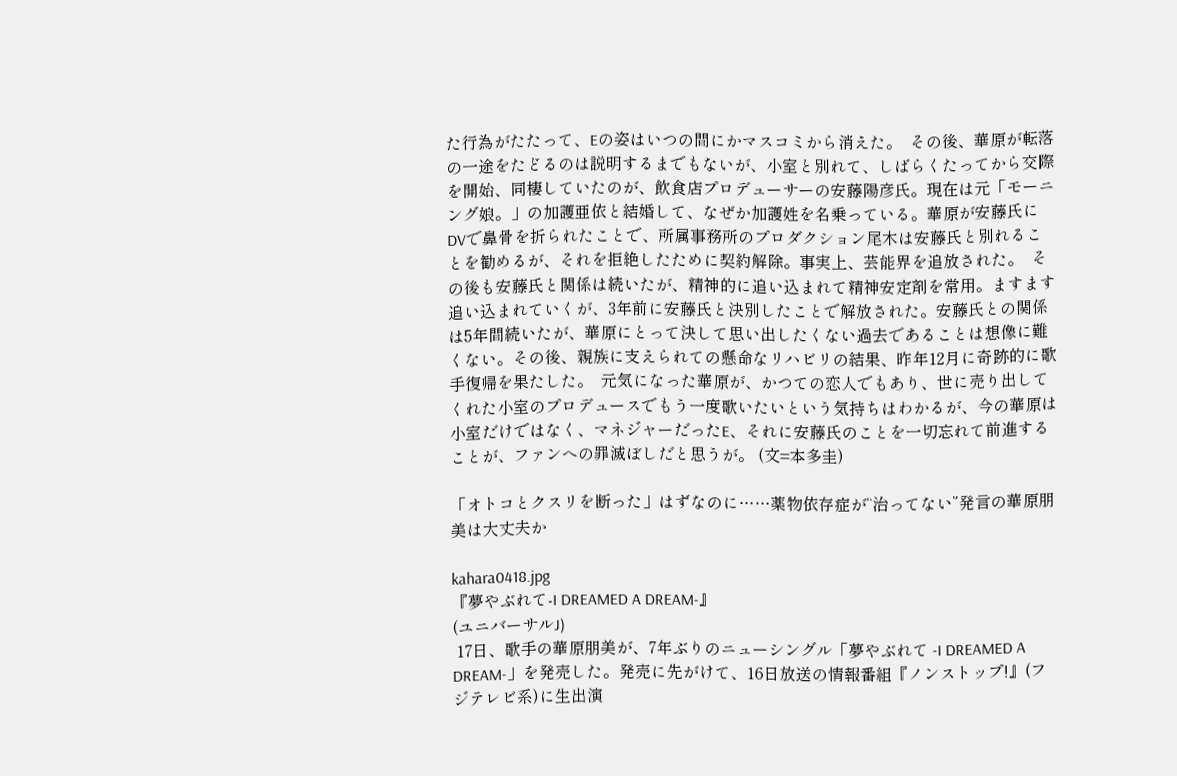た行為がたたって、Eの姿はいつの間にかマスコミから消えた。  その後、華原が転落の一途をたどるのは説明するまでもないが、小室と別れて、しばらくたってから交際を開始、同棲していたのが、飲食店プロデューサーの安藤陽彦氏。現在は元「モーニング娘。」の加護亜依と結婚して、なぜか加護姓を名乗っている。華原が安藤氏にDVで鼻骨を折られたことで、所属事務所のプロダクション尾木は安藤氏と別れることを勧めるが、それを拒絶したために契約解除。事実上、芸能界を追放された。  その後も安藤氏と関係は続いたが、精神的に追い込まれて精神安定剤を常用。ますます追い込まれていくが、3年前に安藤氏と決別したことで解放された。安藤氏との関係は5年間続いたが、華原にとって決して思い出したくない過去であることは想像に難くない。その後、親族に支えられての懸命なリハビリの結果、昨年12月に奇跡的に歌手復帰を果たした。  元気になった華原が、かつての恋人でもあり、世に売り出してくれた小室のプロデュースでもう一度歌いたいという気持ちはわかるが、今の華原は小室だけではなく、マネジャーだったE、それに安藤氏のことを一切忘れて前進することが、ファンへの罪滅ぼしだと思うが。 (文=本多圭)

「オトコとクスリを断った」はずなのに……薬物依存症が“治ってない”発言の華原朋美は大丈夫か

kahara0418.jpg
『夢やぶれて-I DREAMED A DREAM-』
(ユニバーサルJ)
 17日、歌手の華原朋美が、7年ぶりのニューシングル「夢やぶれて -I DREAMED A DREAM-」を発売した。発売に先がけて、16日放送の情報番組『ノンストップ!』(フジテレビ系)に生出演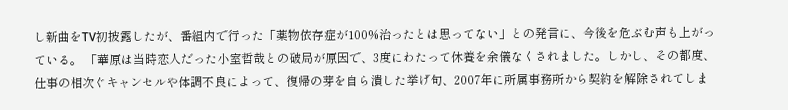し新曲をTV初披露したが、番組内で行った「薬物依存症が100%治ったとは思ってない」との発言に、今後を危ぶむ声も上がっている。 「華原は当時恋人だった小室哲哉との破局が原因で、3度にわたって休養を余儀なくされました。しかし、その都度、仕事の相次ぐキャンセルや体調不良によって、復帰の芽を自ら潰した挙げ句、2007年に所属事務所から契約を解除されてしま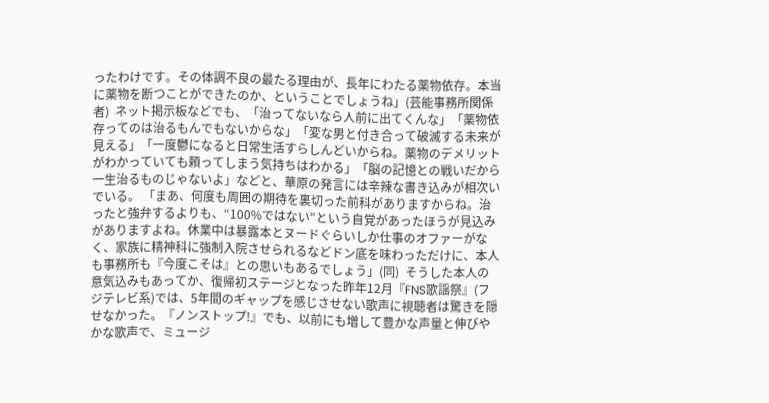ったわけです。その体調不良の最たる理由が、長年にわたる薬物依存。本当に薬物を断つことができたのか、ということでしょうね」(芸能事務所関係者)  ネット掲示板などでも、「治ってないなら人前に出てくんな」「薬物依存ってのは治るもんでもないからな」「変な男と付き合って破滅する未来が見える」「一度鬱になると日常生活すらしんどいからね。薬物のデメリットがわかっていても頼ってしまう気持ちはわかる」「脳の記憶との戦いだから一生治るものじゃないよ」などと、華原の発言には辛辣な書き込みが相次いでいる。 「まあ、何度も周囲の期待を裏切った前科がありますからね。治ったと強弁するよりも、“100%ではない”という自覚があったほうが見込みがありますよね。休業中は暴露本とヌードぐらいしか仕事のオファーがなく、家族に精神科に強制入院させられるなどドン底を味わっただけに、本人も事務所も『今度こそは』との思いもあるでしょう」(同)  そうした本人の意気込みもあってか、復帰初ステージとなった昨年12月『FNS歌謡祭』(フジテレビ系)では、5年間のギャップを感じさせない歌声に視聴者は驚きを隠せなかった。『ノンストップ!』でも、以前にも増して豊かな声量と伸びやかな歌声で、ミュージ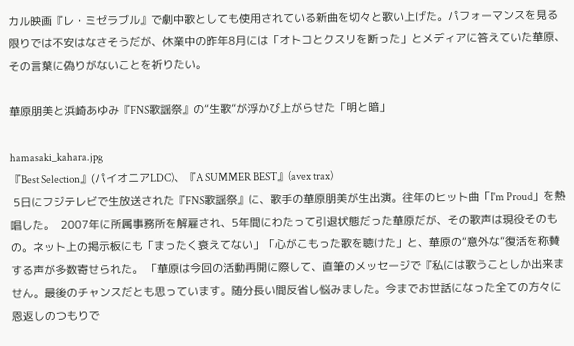カル映画『レ・ミゼラブル』で劇中歌としても使用されている新曲を切々と歌い上げた。パフォーマンスを見る限りでは不安はなさそうだが、休業中の昨年8月には「オトコとクスリを断った」とメディアに答えていた華原、その言葉に偽りがないことを祈りたい。

華原朋美と浜崎あゆみ『FNS歌謡祭』の“生歌”が浮かび上がらせた「明と暗」

hamasaki_kahara.jpg
『Best Selection』(パイオニアLDC)、『A SUMMER BEST』(avex trax)
 5日にフジテレビで生放送された『FNS歌謡祭』に、歌手の華原朋美が生出演。往年のヒット曲「I'm Proud」を熱唱した。  2007年に所属事務所を解雇され、5年間にわたって引退状態だった華原だが、その歌声は現役そのもの。ネット上の掲示板にも「まったく衰えてない」「心がこもった歌を聴けた」と、華原の“意外な”復活を称賛する声が多数寄せられた。 「華原は今回の活動再開に際して、直筆のメッセージで『私には歌うことしか出来ません。最後のチャンスだとも思っています。随分長い間反省し悩みました。今までお世話になった全ての方々に恩返しのつもりで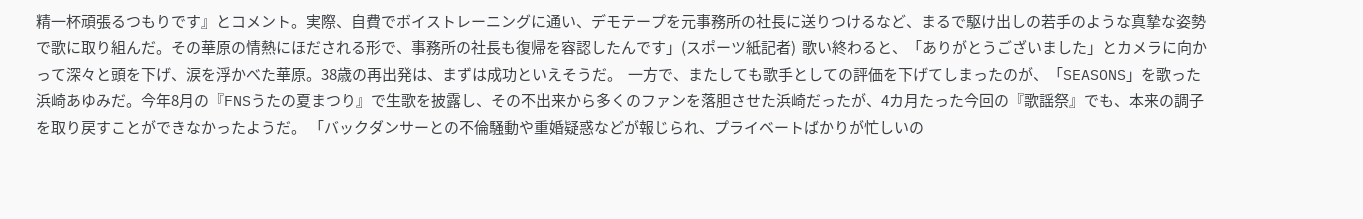精一杯頑張るつもりです』とコメント。実際、自費でボイストレーニングに通い、デモテープを元事務所の社長に送りつけるなど、まるで駆け出しの若手のような真摯な姿勢で歌に取り組んだ。その華原の情熱にほだされる形で、事務所の社長も復帰を容認したんです」(スポーツ紙記者)  歌い終わると、「ありがとうございました」とカメラに向かって深々と頭を下げ、涙を浮かべた華原。38歳の再出発は、まずは成功といえそうだ。  一方で、またしても歌手としての評価を下げてしまったのが、「SEASONS」を歌った浜崎あゆみだ。今年8月の『FNSうたの夏まつり』で生歌を披露し、その不出来から多くのファンを落胆させた浜崎だったが、4カ月たった今回の『歌謡祭』でも、本来の調子を取り戻すことができなかったようだ。 「バックダンサーとの不倫騒動や重婚疑惑などが報じられ、プライベートばかりが忙しいの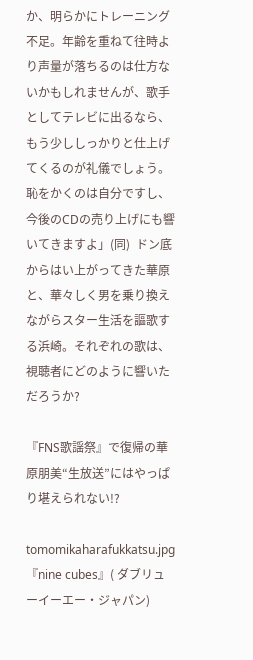か、明らかにトレーニング不足。年齢を重ねて往時より声量が落ちるのは仕方ないかもしれませんが、歌手としてテレビに出るなら、もう少ししっかりと仕上げてくるのが礼儀でしょう。恥をかくのは自分ですし、今後のCDの売り上げにも響いてきますよ」(同)  ドン底からはい上がってきた華原と、華々しく男を乗り換えながらスター生活を謳歌する浜崎。それぞれの歌は、視聴者にどのように響いただろうか?

『FNS歌謡祭』で復帰の華原朋美“生放送”にはやっぱり堪えられない!?

tomomikaharafukkatsu.jpg
『nine cubes』( ダブリューイーエー・ジャパン)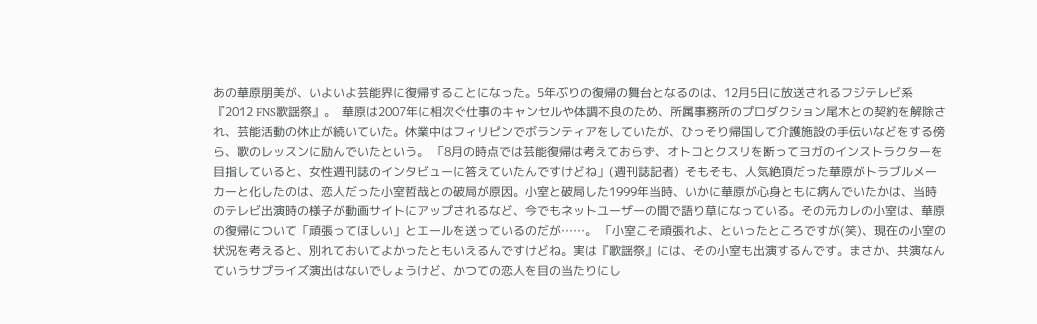あの華原朋美が、いよいよ芸能界に復帰することになった。5年ぶりの復帰の舞台となるのは、12月5日に放送されるフジテレビ系『2012 FNS歌謡祭』。  華原は2007年に相次ぐ仕事のキャンセルや体調不良のため、所属事務所のプロダクション尾木との契約を解除され、芸能活動の休止が続いていた。休業中はフィリピンでボランティアをしていたが、ひっそり帰国して介護施設の手伝いなどをする傍ら、歌のレッスンに励んでいたという。 「8月の時点では芸能復帰は考えておらず、オトコとクスリを断ってヨガのインストラクターを目指していると、女性週刊誌のインタビューに答えていたんですけどね」(週刊誌記者)  そもそも、人気絶頂だった華原がトラブルメーカーと化したのは、恋人だった小室哲哉との破局が原因。小室と破局した1999年当時、いかに華原が心身ともに病んでいたかは、当時のテレビ出演時の様子が動画サイトにアップされるなど、今でもネットユーザーの間で語り草になっている。その元カレの小室は、華原の復帰について「頑張ってほしい」とエールを送っているのだが……。 「小室こそ頑張れよ、といったところですが(笑)、現在の小室の状況を考えると、別れておいてよかったともいえるんですけどね。実は『歌謡祭』には、その小室も出演するんです。まさか、共演なんていうサプライズ演出はないでしょうけど、かつての恋人を目の当たりにし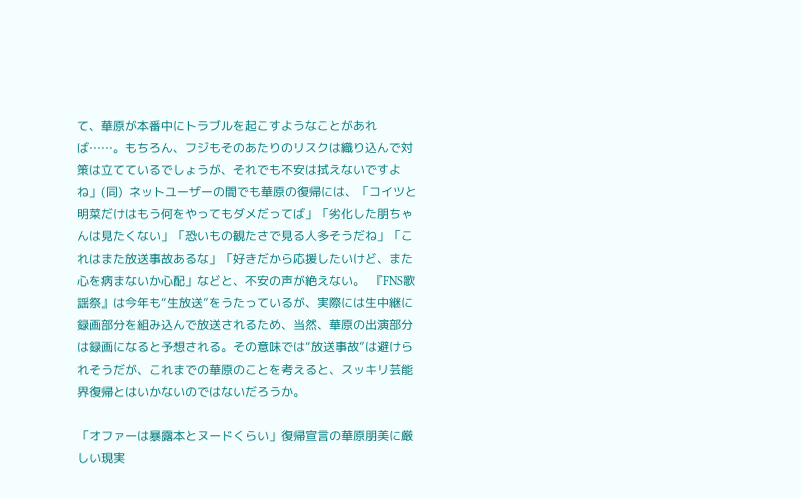て、華原が本番中にトラブルを起こすようなことがあれば……。もちろん、フジもそのあたりのリスクは織り込んで対策は立てているでしょうが、それでも不安は拭えないですよね」(同)  ネットユーザーの間でも華原の復帰には、「コイツと明菜だけはもう何をやってもダメだってば」「劣化した朋ちゃんは見たくない」「恐いもの観たさで見る人多そうだね」「これはまた放送事故あるな」「好きだから応援したいけど、また心を病まないか心配」などと、不安の声が絶えない。  『FNS歌謡祭』は今年も“生放送”をうたっているが、実際には生中継に録画部分を組み込んで放送されるため、当然、華原の出演部分は録画になると予想される。その意味では“放送事故”は避けられそうだが、これまでの華原のことを考えると、スッキリ芸能界復帰とはいかないのではないだろうか。

「オファーは暴露本とヌードくらい」復帰宣言の華原朋美に厳しい現実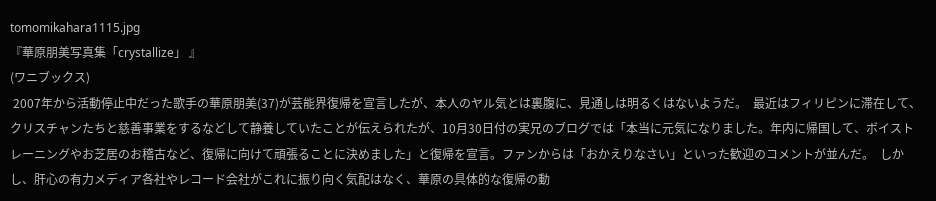tomomikahara1115.jpg
『華原朋美写真集「crystallize」 』
(ワニブックス)
 2007年から活動停止中だった歌手の華原朋美(37)が芸能界復帰を宣言したが、本人のヤル気とは裏腹に、見通しは明るくはないようだ。  最近はフィリピンに滞在して、クリスチャンたちと慈善事業をするなどして静養していたことが伝えられたが、10月30日付の実兄のブログでは「本当に元気になりました。年内に帰国して、ボイストレーニングやお芝居のお稽古など、復帰に向けて頑張ることに決めました」と復帰を宣言。ファンからは「おかえりなさい」といった歓迎のコメントが並んだ。  しかし、肝心の有力メディア各社やレコード会社がこれに振り向く気配はなく、華原の具体的な復帰の動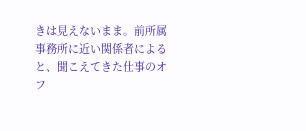きは見えないまま。前所属事務所に近い関係者によると、聞こえてきた仕事のオフ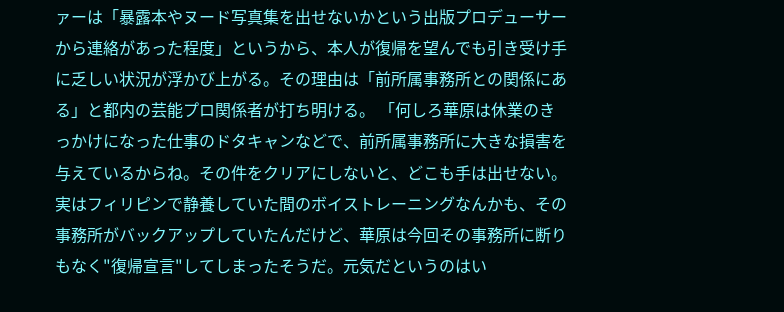ァーは「暴露本やヌード写真集を出せないかという出版プロデューサーから連絡があった程度」というから、本人が復帰を望んでも引き受け手に乏しい状況が浮かび上がる。その理由は「前所属事務所との関係にある」と都内の芸能プロ関係者が打ち明ける。 「何しろ華原は休業のきっかけになった仕事のドタキャンなどで、前所属事務所に大きな損害を与えているからね。その件をクリアにしないと、どこも手は出せない。実はフィリピンで静養していた間のボイストレーニングなんかも、その事務所がバックアップしていたんだけど、華原は今回その事務所に断りもなく"復帰宣言"してしまったそうだ。元気だというのはい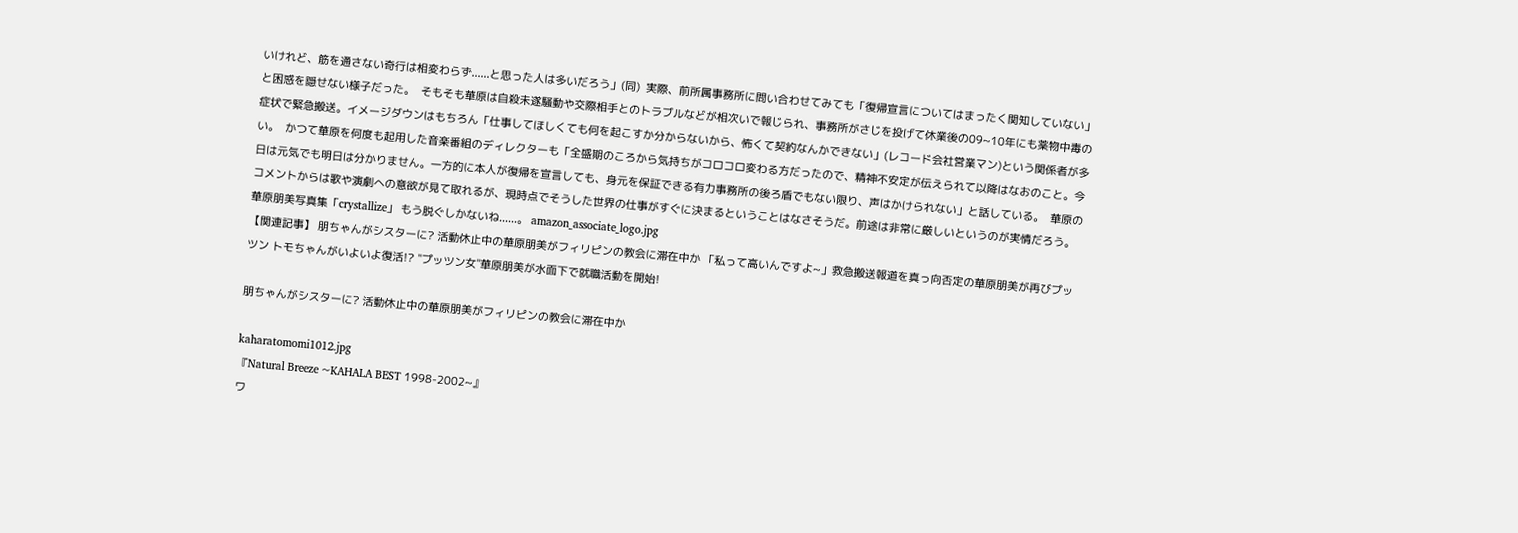いけれど、筋を通さない奇行は相変わらず......と思った人は多いだろう」(同)  実際、前所属事務所に問い合わせてみても「復帰宣言についてはまったく関知していない」と困惑を隠せない様子だった。  そもそも華原は自殺未遂騒動や交際相手とのトラブルなどが相次いで報じられ、事務所がさじを投げて休業後の09~10年にも薬物中毒の症状で緊急搬送。イメージダウンはもちろん「仕事してほしくても何を起こすか分からないから、怖くて契約なんかできない」(レコード会社営業マン)という関係者が多い。  かつて華原を何度も起用した音楽番組のディレクターも「全盛期のころから気持ちがコロコロ変わる方だったので、精神不安定が伝えられて以降はなおのこと。今日は元気でも明日は分かりません。一方的に本人が復帰を宣言しても、身元を保証できる有力事務所の後ろ盾でもない限り、声はかけられない」と話している。  華原のコメントからは歌や演劇への意欲が見て取れるが、現時点でそうした世界の仕事がすぐに決まるということはなさそうだ。前途は非常に厳しいというのが実情だろう。
華原朋美写真集「crystallize」 もう脱ぐしかないね......。 amazon_associate_logo.jpg
【関連記事】 朋ちゃんがシスターに? 活動休止中の華原朋美がフィリピンの教会に滞在中か 「私って高いんですよ~」救急搬送報道を真っ向否定の華原朋美が再びプッツン トモちゃんがいよいよ復活!? "プッツン女"華原朋美が水面下で就職活動を開始!

朋ちゃんがシスターに? 活動休止中の華原朋美がフィリピンの教会に滞在中か

kaharatomomi1012.jpg
『Natural Breeze ~KAHALA BEST 1998-2002~』
ワ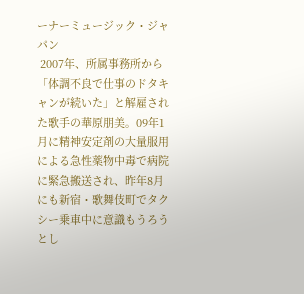ーナーミュージック・ジャパン
 2007年、所属事務所から「体調不良で仕事のドタキャンが続いた」と解雇された歌手の華原朋美。09年1月に精神安定剤の大量服用による急性薬物中毒で病院に緊急搬送され、昨年8月にも新宿・歌舞伎町でタクシー乗車中に意識もうろうとし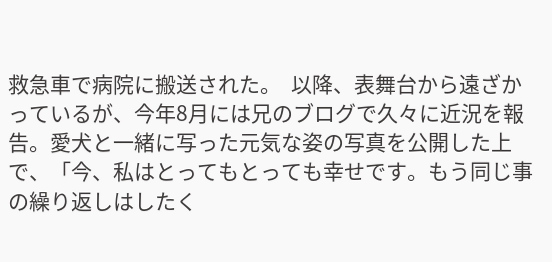救急車で病院に搬送された。  以降、表舞台から遠ざかっているが、今年8月には兄のブログで久々に近況を報告。愛犬と一緒に写った元気な姿の写真を公開した上で、「今、私はとってもとっても幸せです。もう同じ事の繰り返しはしたく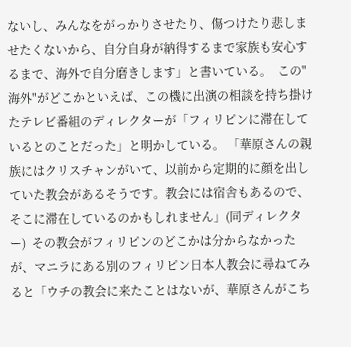ないし、みんなをがっかりさせたり、傷つけたり悲しませたくないから、自分自身が納得するまで家族も安心するまで、海外で自分磨きします」と書いている。  この"海外"がどこかといえば、この機に出演の相談を持ち掛けたテレビ番組のディレクターが「フィリピンに滞在しているとのことだった」と明かしている。 「華原さんの親族にはクリスチャンがいて、以前から定期的に顔を出していた教会があるそうです。教会には宿舎もあるので、そこに滞在しているのかもしれません」(同ディレクター)  その教会がフィリピンのどこかは分からなかったが、マニラにある別のフィリピン日本人教会に尋ねてみると「ウチの教会に来たことはないが、華原さんがこち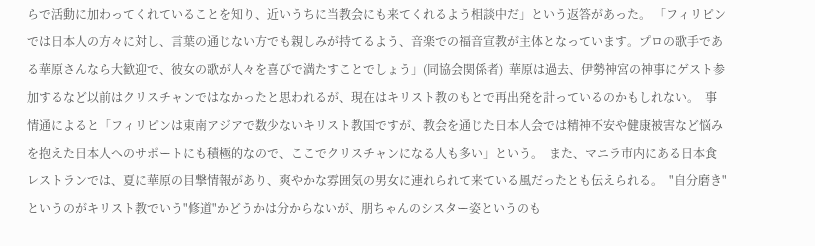らで活動に加わってくれていることを知り、近いうちに当教会にも来てくれるよう相談中だ」という返答があった。 「フィリピンでは日本人の方々に対し、言葉の通じない方でも親しみが持てるよう、音楽での福音宣教が主体となっています。プロの歌手である華原さんなら大歓迎で、彼女の歌が人々を喜びで満たすことでしょう」(同協会関係者)  華原は過去、伊勢神宮の神事にゲスト参加するなど以前はクリスチャンではなかったと思われるが、現在はキリスト教のもとで再出発を計っているのかもしれない。  事情通によると「フィリピンは東南アジアで数少ないキリスト教国ですが、教会を通じた日本人会では精神不安や健康被害など悩みを抱えた日本人へのサポートにも積極的なので、ここでクリスチャンになる人も多い」という。  また、マニラ市内にある日本食レストランでは、夏に華原の目撃情報があり、爽やかな雰囲気の男女に連れられて来ている風だったとも伝えられる。  "自分磨き"というのがキリスト教でいう"修道"かどうかは分からないが、朋ちゃんのシスター姿というのも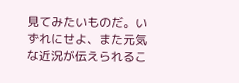見てみたいものだ。いずれにせよ、また元気な近況が伝えられるこ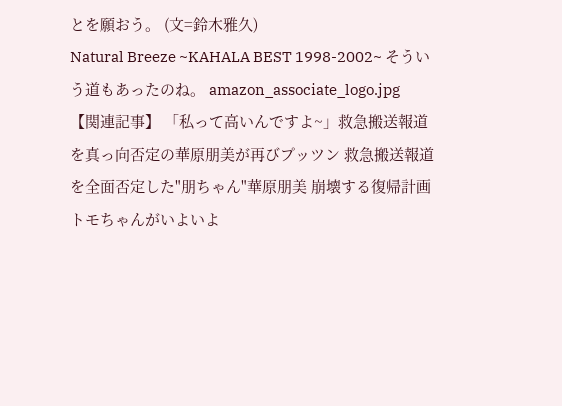とを願おう。 (文=鈴木雅久)
Natural Breeze ~KAHALA BEST 1998-2002~ そういう道もあったのね。 amazon_associate_logo.jpg
【関連記事】 「私って高いんですよ~」救急搬送報道を真っ向否定の華原朋美が再びプッツン 救急搬送報道を全面否定した"朋ちゃん"華原朋美 崩壊する復帰計画 トモちゃんがいよいよ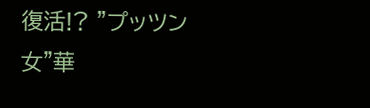復活!? "プッツン女"華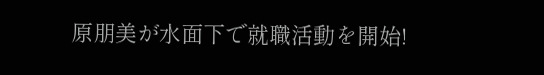原朋美が水面下で就職活動を開始!